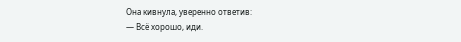Она кивнула, уверенно ответив:
— Всё хорошо, иди.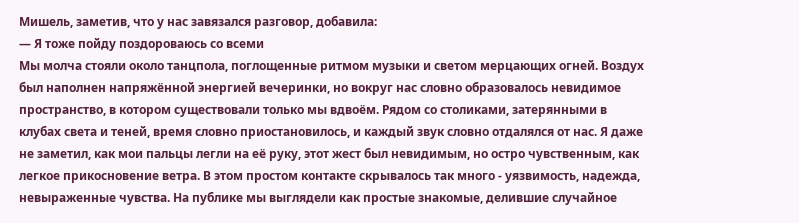Мишель, заметив, что у нас завязался разговор, добавила:
— Я тоже пойду поздороваюсь со всеми
Мы молча стояли около танцпола, поглощенные ритмом музыки и светом мерцающих огней. Воздух был наполнен напряжённой энергией вечеринки, но вокруг нас словно образовалось невидимое пространство, в котором существовали только мы вдвоём. Рядом со столиками, затерянными в клубах света и теней, время словно приостановилось, и каждый звук словно отдалялся от нас. Я даже не заметил, как мои пальцы легли на её руку, этот жест был невидимым, но остро чувственным, как легкое прикосновение ветра. В этом простом контакте скрывалось так много - уязвимость, надежда, невыраженные чувства. На публике мы выглядели как простые знакомые, делившие случайное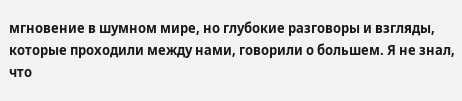мгновение в шумном мире, но глубокие разговоры и взгляды, которые проходили между нами, говорили о большем. Я не знал, что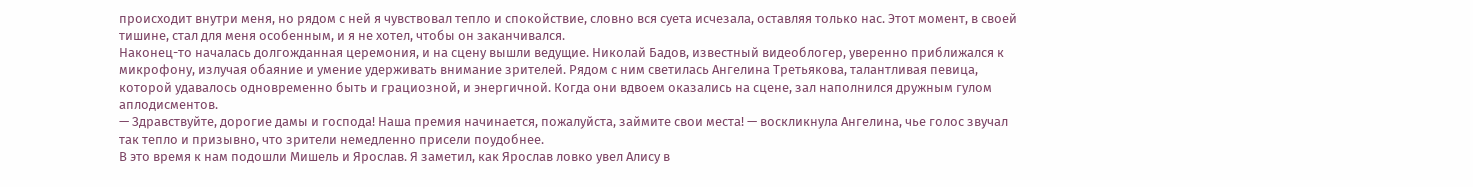происходит внутри меня, но рядом с ней я чувствовал тепло и спокойствие, словно вся суета исчезала, оставляя только нас. Этот момент, в своей тишине, стал для меня особенным, и я не хотел, чтобы он заканчивался.
Наконец-то началась долгожданная церемония, и на сцену вышли ведущие. Николай Бадов, известный видеоблогер, уверенно приближался к микрофону, излучая обаяние и умение удерживать внимание зрителей. Рядом с ним светилась Ангелина Третьякова, талантливая певица, которой удавалось одновременно быть и грациозной, и энергичной. Когда они вдвоем оказались на сцене, зал наполнился дружным гулом аплодисментов.
— Здравствуйте, дорогие дамы и господа! Наша премия начинается, пожалуйста, займите свои места! — воскликнула Ангелина, чье голос звучал так тепло и призывно, что зрители немедленно присели поудобнее.
В это время к нам подошли Мишель и Ярослав. Я заметил, как Ярослав ловко увел Алису в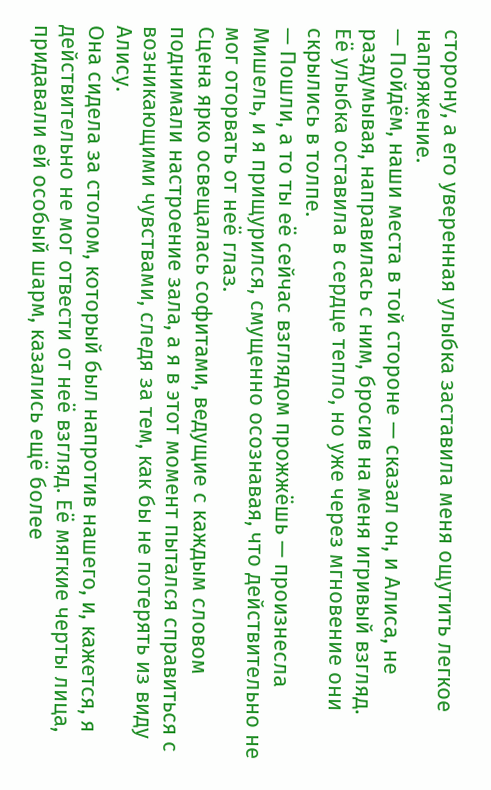сторону, а его уверенная улыбка заставила меня ощутить легкое напряжение.
— Пойдём, наши места в той стороне — сказал он, и Алиса, не раздумывая, направилась с ним, бросив на меня игривый взгляд.
Её улыбка оставила в сердце тепло, но уже через мгновение они скрылись в толпе.
— Пошли, а то ты её сейчас взглядом прожжёшь — произнесла Мишель, и я прищурился, смущенно осознавая, что действительно не мог оторвать от неё глаз.
Сцена ярко освещалась софитами, ведущие с каждым словом поднимали настроение зала, а я в этот момент пытался справиться с возникающими чувствами, следя за тем, как бы не потерять из виду Алису.
Она сидела за столом, который был напротив нашего, и, кажется, я действительно не мог отвести от неё взгляд. Её мягкие черты лица, придавали ей особый шарм, казались ещё более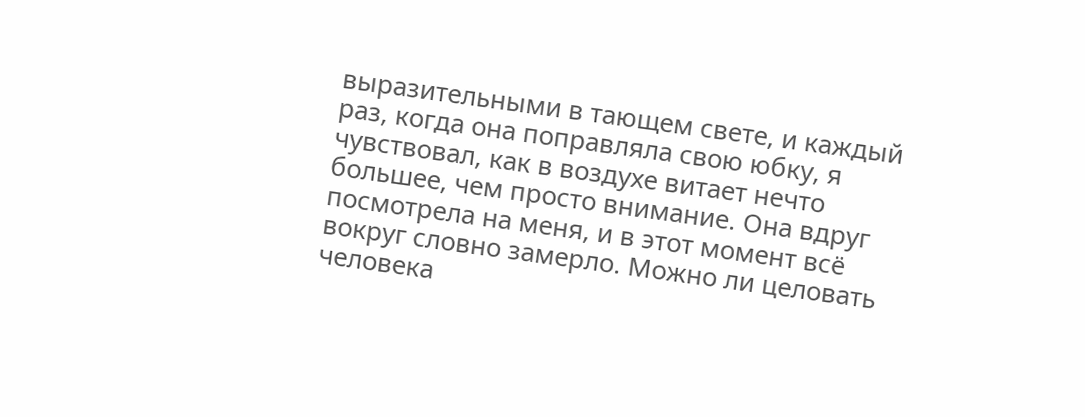выразительными в тающем свете, и каждый раз, когда она поправляла свою юбку, я чувствовал, как в воздухе витает нечто большее, чем просто внимание. Она вдруг посмотрела на меня, и в этот момент всё вокруг словно замерло. Можно ли целовать человека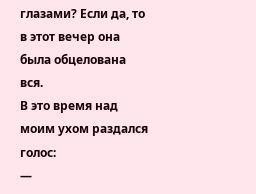глазами? Если да, то в этот вечер она была обцелована вся.
В это время над моим ухом раздался голос:
—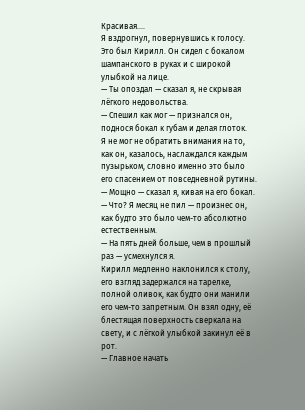Красивая....
Я вздрогнул, повернувшись к голосу. Это был Кирилл. Он сидел с бокалом шампанского в руках и с широкой улыбкой на лице.
— Ты опоздал — сказал я, не скрывая лёгкого недовольства.
— Спешил как мог — признался он, поднося бокал к губам и делая глоток.
Я не мог не обратить внимания на то, как он, казалось, наслаждался каждым пузырьком, словно именно это было его спасением от повседневной рутины.
— Мощно — сказал я, кивая на его бокал.
— Что? Я месяц не пил — произнес он, как будто это было чем-то абсолютно естественным.
— На пять дней больше, чем в прошлый раз — усмехнулся я.
Кирилл медленно наклонился к столу, его взгляд задержался на тарелке, полной оливок, как будто они манили его чем-то запретным. Он взял одну, её блестящая поверхность сверкала на свету, и с лёгкой улыбкой закинул её в рот.
— Главное начать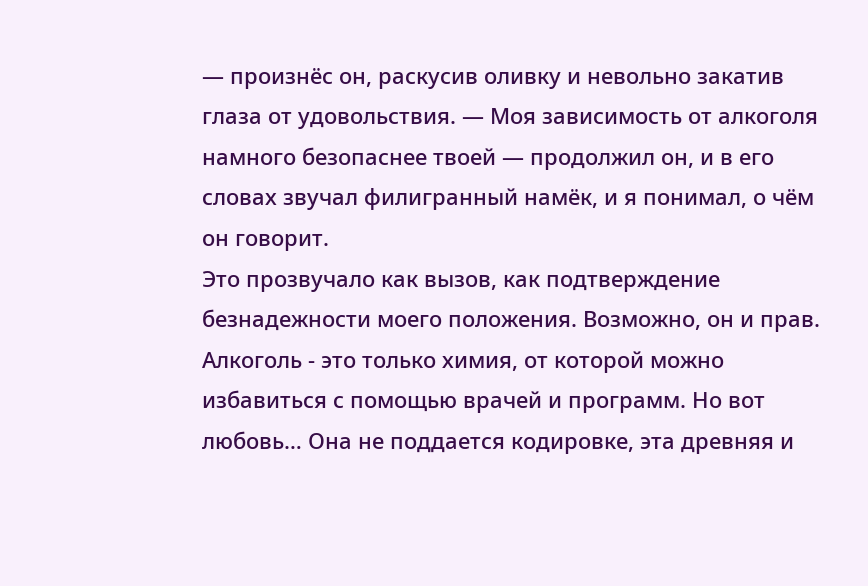— произнёс он, раскусив оливку и невольно закатив глаза от удовольствия. — Моя зависимость от алкоголя намного безопаснее твоей — продолжил он, и в его словах звучал филигранный намёк, и я понимал, о чём он говорит.
Это прозвучало как вызов, как подтверждение безнадежности моего положения. Возможно, он и прав. Алкоголь - это только химия, от которой можно избавиться с помощью врачей и программ. Но вот любовь… Она не поддается кодировке, эта древняя и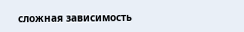сложная зависимость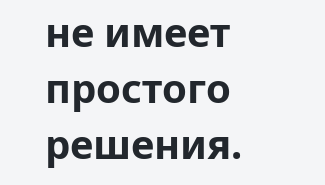не имеет простого решения.